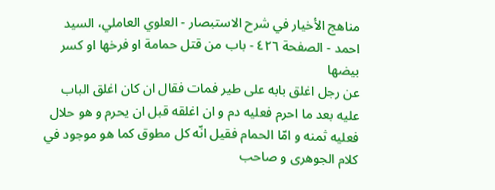مناهج الأخيار في شرح الاستبصار - العلوي العاملي، السيد احمد - الصفحة ٤٢٦ - باب من قتل حمامة او فرخها او كسر بيضها
عن رجل اغلق بابه على طير فمات فقال ان كان اغلق الباب عليه بعد ما احرم فعليه دم و ان اغلقه قبل ان يحرم و هو حلال فعليه ثمنه و امّا الحمام فقيل انّه كل مطوق كما هو موجود في كلام الجوهرى و صاحب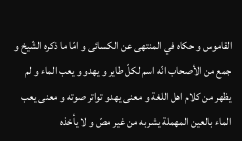القاموس و حكاه في المنتهى عن الكسائى و امّا ما ذكره الشّيخ و جمع من الأصحاب انّه اسم لكلّ طاير و يهدو و يعب الماء و لم يظهر من كلام اهل اللغة و معنى يهدو تواتر صوته و معنى يعب الماء بالعين المهملة يشربه من غير مصّ و لا يأخذه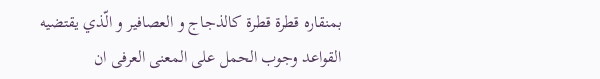بمنقاره قطرة قطرة كالذجاج و العصافير و الّذي يقتضيه القواعد وجوب الحمل على المعنى العرفى ان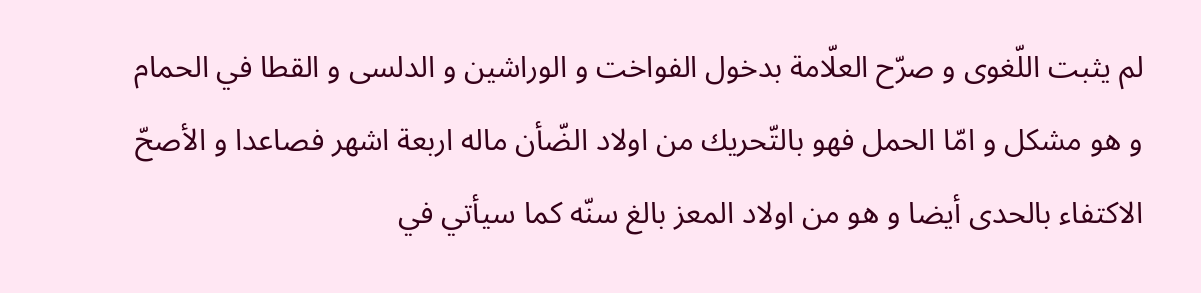لم يثبت اللّغوى و صرّح العلّامة بدخول الفواخت و الوراشين و الدلسى و القطا في الحمام و هو مشكل و امّا الحمل فهو بالتّحريك من اولاد الضّأن ماله اربعة اشهر فصاعدا و الأصحّ الاكتفاء بالحدى أيضا و هو من اولاد المعز بالغ سنّه كما سيأتي في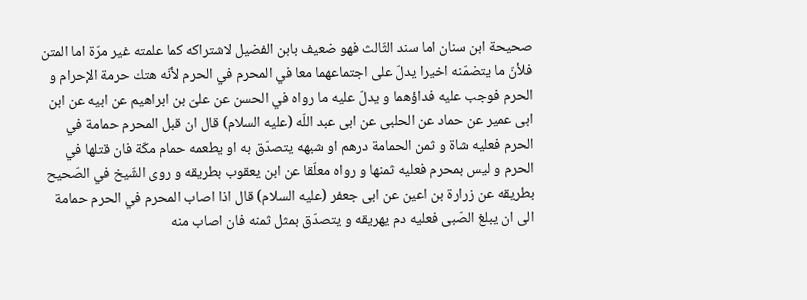صحيحة ابن سنان اما سند الثّالث فهو ضعيف بابن الفضيل لاشتراكه كما علمته غير مرّة اما المتن فلأنّ ما يتضمّنه اخيرا يدلّ على اجتماعهما معا في المحرم في الحرم لأنّه هتك حرمة الإحرام و الحرم فوجب عليه فداؤهما و يدلّ عليه ما رواه في الحسن عن علىّ بن ابراهيم عن ابيه عن ابن ابى عمير عن حماد عن الحلبى عن ابى عبد اللّه (عليه السلام) قال ان قبل المحرم حمامة في الحرم فعليه شاة و ثمن الحمامة درهم او شبهه يتصدّق به او يطعمه حمام مكّة فان قتلها في الحرم و ليس بمحرم فعليه ثمنها و رواه معلّقا عن ابن يعقوب بطريقه و روى الشّيخ في الصّحيح بطريقه عن زرارة بن اعين عن ابى جعفر (عليه السلام) قال اذا اصاب المحرم في الحرم حمامة الى ان يبلغ الصّبى فعليه دم يهريقه و يتصدّق بمثل ثمنه فان اصاب منه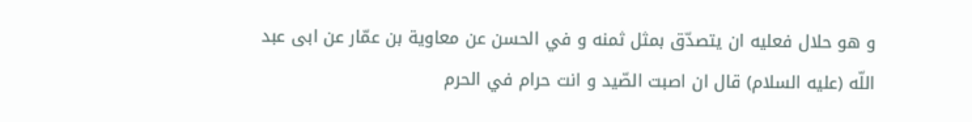و هو حلال فعليه ان يتصدّق بمثل ثمنه و في الحسن عن معاوية بن عمّار عن ابى عبد اللّه (عليه السلام) قال ان اصبت الصّيد و انت حرام في الحرم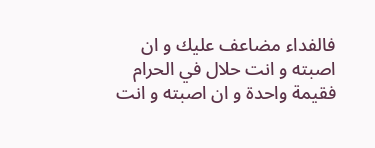فالفداء مضاعف عليك و ان اصبته و انت حلال في الحرام فقيمة واحدة و ان اصبته و انت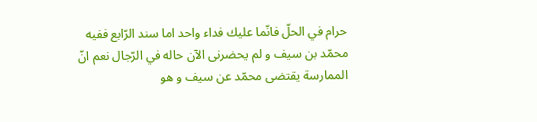حرام في الحلّ فانّما عليك فداء واحد اما سند الرّابع ففيه محمّد بن سيف و لم يحضرنى الآن حاله في الرّجال نعم انّ الممارسة يقتضى محمّد عن سيف و هو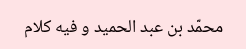محمّد بن عبد الحميد و فيه كلام